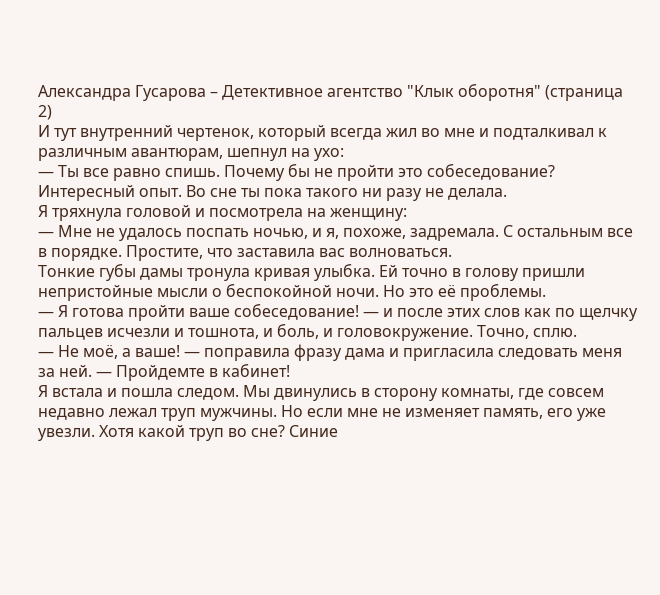Александра Гусарова – Детективное агентство "Клык оборотня" (страница 2)
И тут внутренний чертенок, который всегда жил во мне и подталкивал к различным авантюрам, шепнул на ухо:
— Ты все равно спишь. Почему бы не пройти это собеседование? Интересный опыт. Во сне ты пока такого ни разу не делала.
Я тряхнула головой и посмотрела на женщину:
— Мне не удалось поспать ночью, и я, похоже, задремала. С остальным все в порядке. Простите, что заставила вас волноваться.
Тонкие губы дамы тронула кривая улыбка. Ей точно в голову пришли непристойные мысли о беспокойной ночи. Но это её проблемы.
— Я готова пройти ваше собеседование! — и после этих слов как по щелчку пальцев исчезли и тошнота, и боль, и головокружение. Точно, сплю.
— Не моё, а ваше! — поправила фразу дама и пригласила следовать меня за ней. — Пройдемте в кабинет!
Я встала и пошла следом. Мы двинулись в сторону комнаты, где совсем недавно лежал труп мужчины. Но если мне не изменяет память, его уже увезли. Хотя какой труп во сне? Синие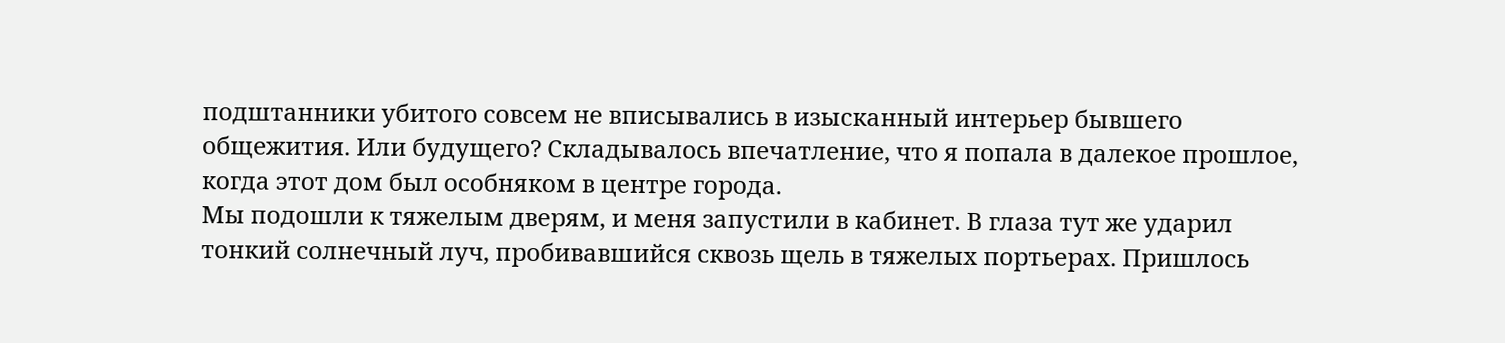подштанники убитого совсем не вписывались в изысканный интерьер бывшего общежития. Или будущего? Складывалось впечатление, что я попала в далекое прошлое, когда этот дом был особняком в центре города.
Мы подошли к тяжелым дверям, и меня запустили в кабинет. В глаза тут же ударил тонкий солнечный луч, пробивавшийся сквозь щель в тяжелых портьерах. Пришлось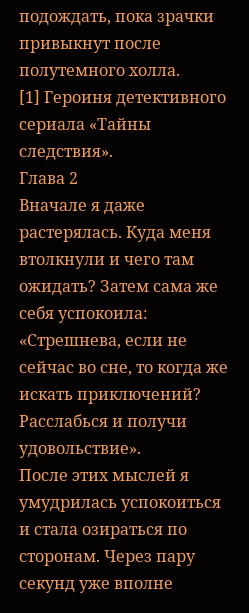подождать, пока зрачки привыкнут после полутемного холла.
[1] Героиня детективного сериала «Тайны следствия».
Глава 2
Вначале я даже растерялась. Куда меня втолкнули и чего там ожидать? Затем сама же себя успокоила: «Стрешнева, если не сейчас во сне, то когда же искать приключений? Расслабься и получи удовольствие».
После этих мыслей я умудрилась успокоиться и стала озираться по сторонам. Через пару секунд уже вполне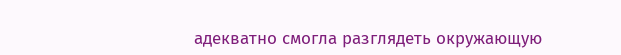адекватно смогла разглядеть окружающую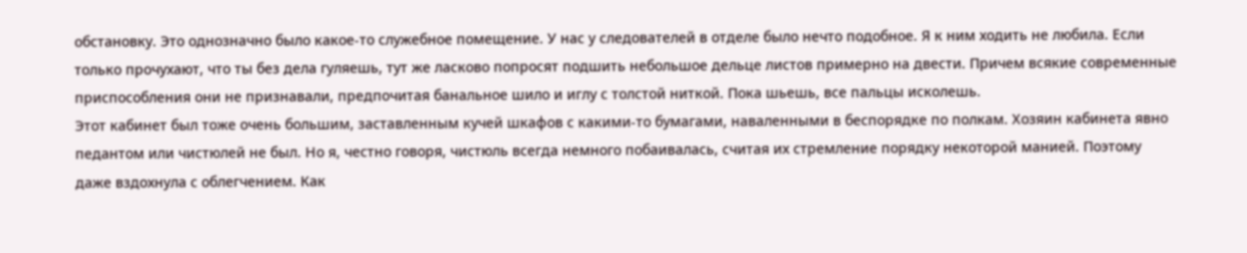обстановку. Это однозначно было какое-то служебное помещение. У нас у следователей в отделе было нечто подобное. Я к ним ходить не любила. Если только прочухают, что ты без дела гуляешь, тут же ласково попросят подшить небольшое дельце листов примерно на двести. Причем всякие современные приспособления они не признавали, предпочитая банальное шило и иглу с толстой ниткой. Пока шьешь, все пальцы исколешь.
Этот кабинет был тоже очень большим, заставленным кучей шкафов с какими-то бумагами, наваленными в беспорядке по полкам. Хозяин кабинета явно педантом или чистюлей не был. Но я, честно говоря, чистюль всегда немного побаивалась, считая их стремление порядку некоторой манией. Поэтому даже вздохнула с облегчением. Как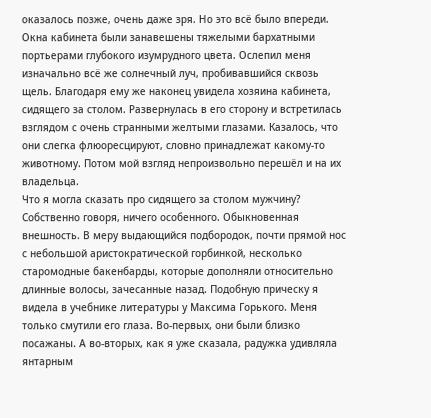оказалось позже, очень даже зря. Но это всё было впереди.
Окна кабинета были занавешены тяжелыми бархатными портьерами глубокого изумрудного цвета. Ослепил меня изначально всё же солнечный луч, пробивавшийся сквозь щель. Благодаря ему же наконец увидела хозяина кабинета, сидящего за столом. Развернулась в его сторону и встретилась взглядом с очень странными желтыми глазами. Казалось, что они слегка флюоресцируют, словно принадлежат какому-то животному. Потом мой взгляд непроизвольно перешёл и на их владельца.
Что я могла сказать про сидящего за столом мужчину? Собственно говоря, ничего особенного. Обыкновенная внешность. В меру выдающийся подбородок, почти прямой нос с небольшой аристократической горбинкой, несколько старомодные бакенбарды, которые дополняли относительно длинные волосы, зачесанные назад. Подобную прическу я видела в учебнике литературы у Максима Горького. Меня только смутили его глаза. Во-первых, они были близко посажаны. А во-вторых, как я уже сказала, радужка удивляла янтарным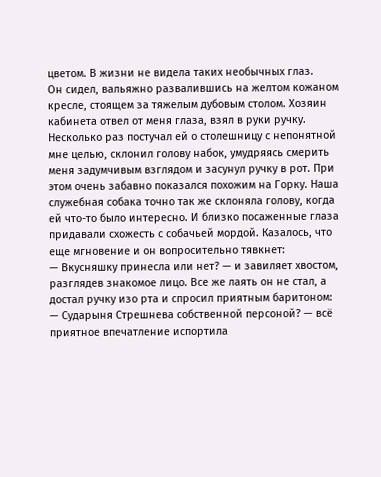цветом. В жизни не видела таких необычных глаз.
Он сидел, вальяжно развалившись на желтом кожаном кресле, стоящем за тяжелым дубовым столом. Хозяин кабинета отвел от меня глаза, взял в руки ручку. Несколько раз постучал ей о столешницу с непонятной мне целью, склонил голову набок, умудряясь смерить меня задумчивым взглядом и засунул ручку в рот. При этом очень забавно показался похожим на Горку. Наша служебная собака точно так же склоняла голову, когда ей что-то было интересно. И близко посаженные глаза придавали схожесть с собачьей мордой. Казалось, что еще мгновение и он вопросительно тявкнет:
— Вкусняшку принесла или нет? — и завиляет хвостом, разглядев знакомое лицо. Все же лаять он не стал, а достал ручку изо рта и спросил приятным баритоном:
— Сударыня Стрешнева собственной персоной? — всё приятное впечатление испортила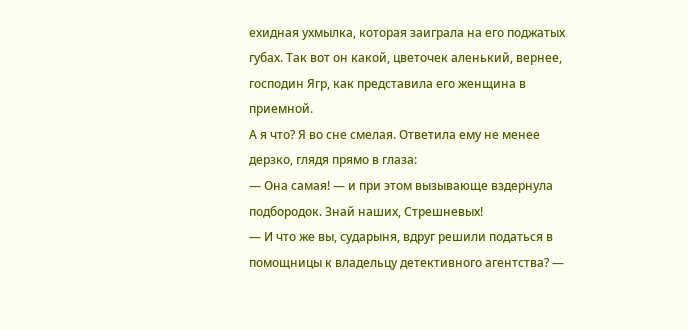ехидная ухмылка, которая заиграла на его поджатых губах. Так вот он какой, цветочек аленький, вернее, господин Ягр, как представила его женщина в приемной.
А я что? Я во сне смелая. Ответила ему не менее дерзко, глядя прямо в глаза:
— Она самая! — и при этом вызывающе вздернула подбородок. Знай наших, Стрешневых!
— И что же вы, сударыня, вдруг решили податься в помощницы к владельцу детективного агентства? —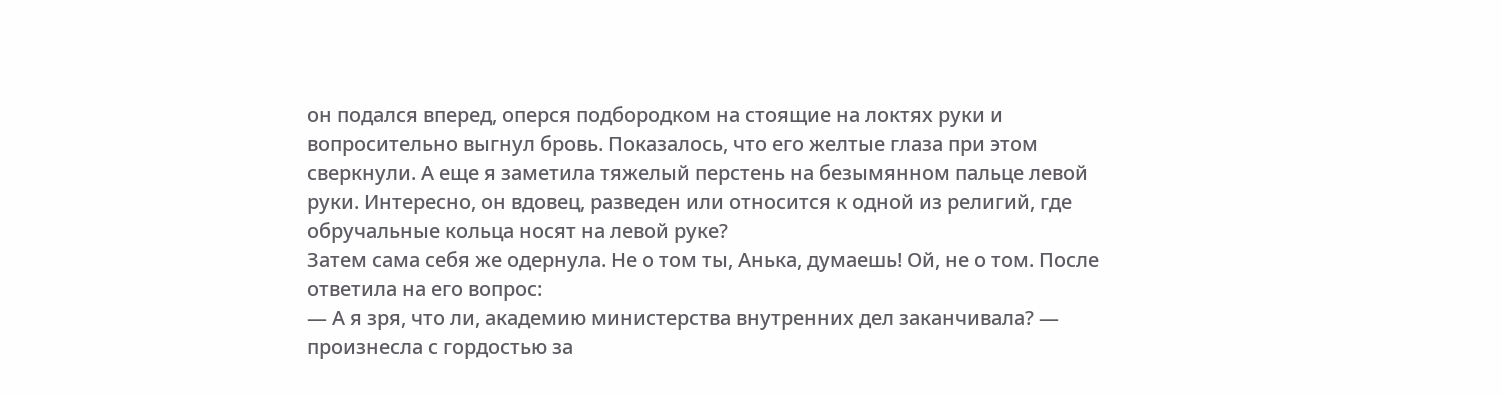он подался вперед, оперся подбородком на стоящие на локтях руки и вопросительно выгнул бровь. Показалось, что его желтые глаза при этом сверкнули. А еще я заметила тяжелый перстень на безымянном пальце левой руки. Интересно, он вдовец, разведен или относится к одной из религий, где обручальные кольца носят на левой руке?
Затем сама себя же одернула. Не о том ты, Анька, думаешь! Ой, не о том. После ответила на его вопрос:
— А я зря, что ли, академию министерства внутренних дел заканчивала? — произнесла с гордостью за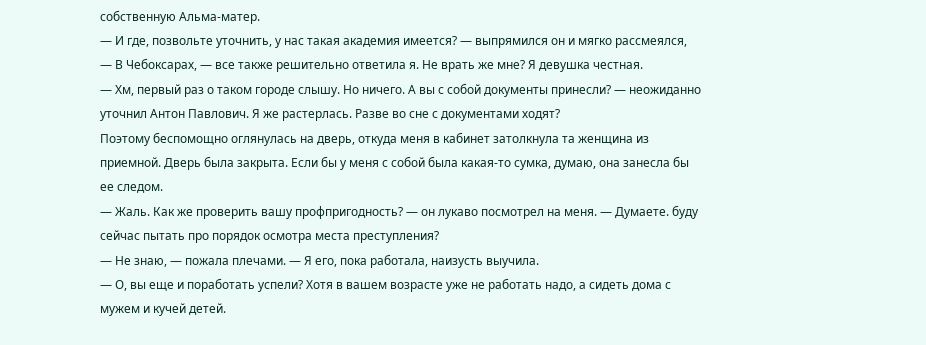собственную Альма-матер.
— И где, позвольте уточнить, у нас такая академия имеется? — выпрямился он и мягко рассмеялся,
— В Чебоксарах, — все также решительно ответила я. Не врать же мне? Я девушка честная.
— Хм, первый раз о таком городе слышу. Но ничего. А вы с собой документы принесли? — неожиданно уточнил Антон Павлович. Я же растерлась. Разве во сне с документами ходят?
Поэтому беспомощно оглянулась на дверь, откуда меня в кабинет затолкнула та женщина из приемной. Дверь была закрыта. Если бы у меня с собой была какая-то сумка, думаю, она занесла бы ее следом.
— Жаль. Как же проверить вашу профпригодность? — он лукаво посмотрел на меня. — Думаете. буду сейчас пытать про порядок осмотра места преступления?
— Не знаю, — пожала плечами. — Я его, пока работала, наизусть выучила.
— О, вы еще и поработать успели? Хотя в вашем возрасте уже не работать надо, а сидеть дома с мужем и кучей детей.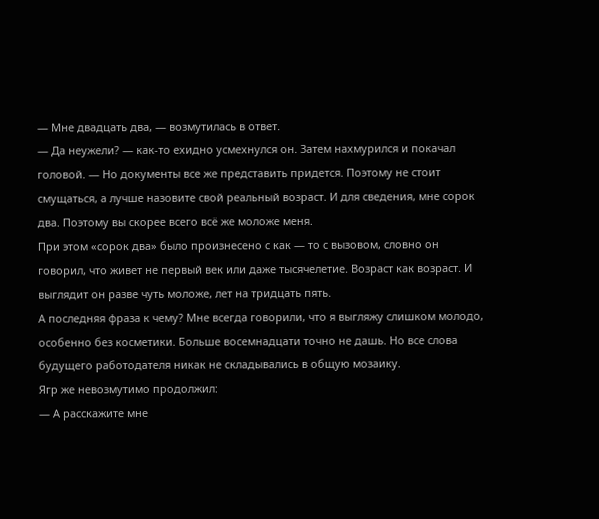— Мне двадцать два, — возмутилась в ответ.
— Да неужели? — как-то ехидно усмехнулся он. Затем нахмурился и покачал головой. — Но документы все же представить придется. Поэтому не стоит смущаться, а лучше назовите свой реальный возраст. И для сведения, мне сорок два. Поэтому вы скорее всего всё же моложе меня.
При этом «сорок два» было произнесено с как — то с вызовом, словно он говорил, что живет не первый век или даже тысячелетие. Возраст как возраст. И выглядит он разве чуть моложе, лет на тридцать пять.
А последняя фраза к чему? Мне всегда говорили, что я выгляжу слишком молодо, особенно без косметики. Больше восемнадцати точно не дашь. Но все слова будущего работодателя никак не складывались в общую мозаику.
Ягр же невозмутимо продолжил:
— А расскажите мне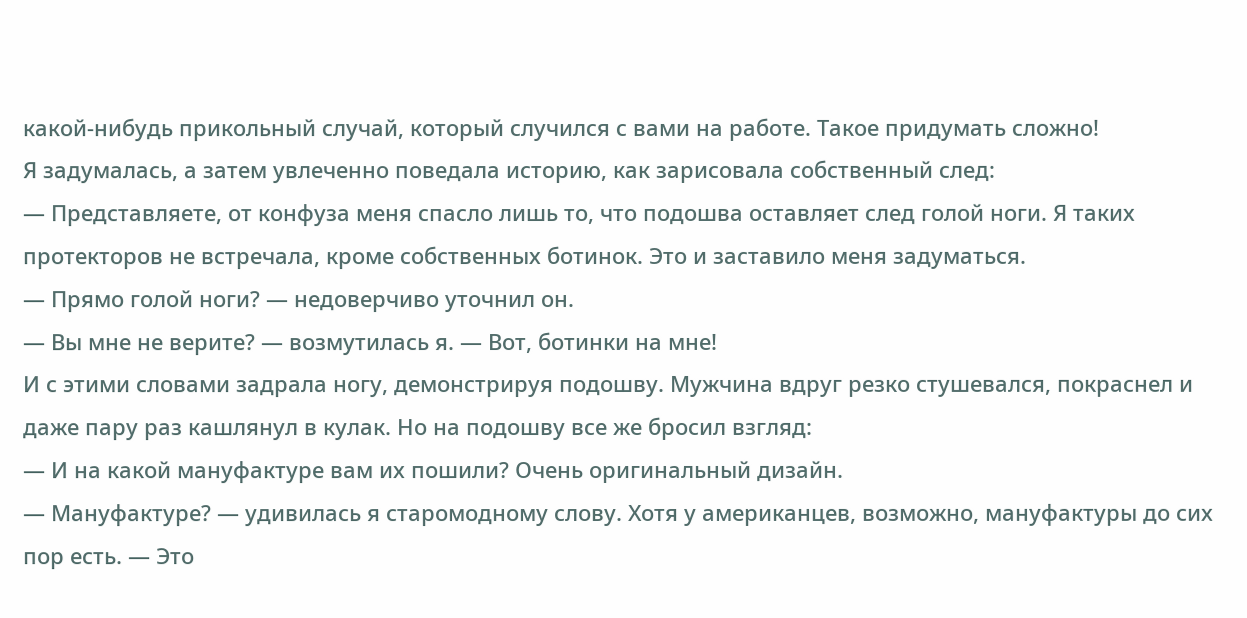какой-нибудь прикольный случай, который случился с вами на работе. Такое придумать сложно!
Я задумалась, а затем увлеченно поведала историю, как зарисовала собственный след:
— Представляете, от конфуза меня спасло лишь то, что подошва оставляет след голой ноги. Я таких протекторов не встречала, кроме собственных ботинок. Это и заставило меня задуматься.
— Прямо голой ноги? — недоверчиво уточнил он.
— Вы мне не верите? — возмутилась я. — Вот, ботинки на мне!
И с этими словами задрала ногу, демонстрируя подошву. Мужчина вдруг резко стушевался, покраснел и даже пару раз кашлянул в кулак. Но на подошву все же бросил взгляд:
— И на какой мануфактуре вам их пошили? Очень оригинальный дизайн.
— Мануфактуре? — удивилась я старомодному слову. Хотя у американцев, возможно, мануфактуры до сих пор есть. — Это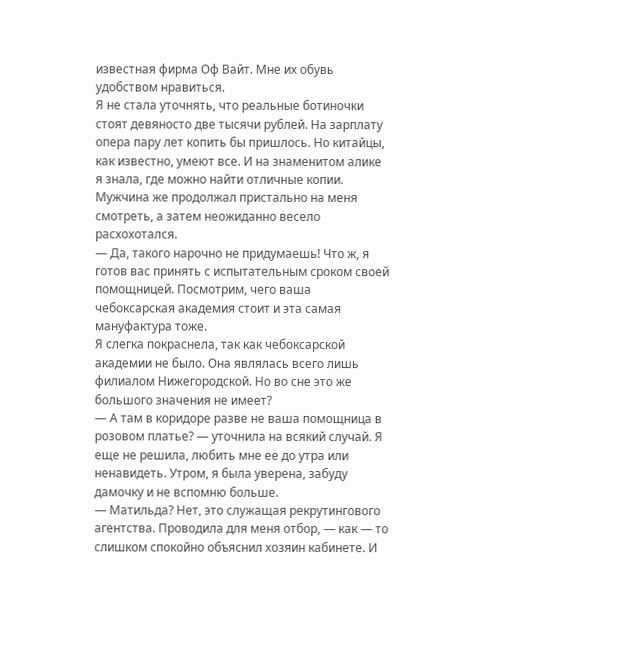известная фирма Оф Вайт. Мне их обувь удобством нравиться.
Я не стала уточнять, что реальные ботиночки стоят девяносто две тысячи рублей. На зарплату опера пару лет копить бы пришлось. Но китайцы, как известно, умеют все. И на знаменитом алике я знала, где можно найти отличные копии.
Мужчина же продолжал пристально на меня смотреть, а затем неожиданно весело расхохотался.
— Да, такого нарочно не придумаешь! Что ж, я готов вас принять с испытательным сроком своей помощницей. Посмотрим, чего ваша чебоксарская академия стоит и эта самая мануфактура тоже.
Я слегка покраснела, так как чебоксарской академии не было. Она являлась всего лишь филиалом Нижегородской. Но во сне это же большого значения не имеет?
— А там в коридоре разве не ваша помощница в розовом платье? — уточнила на всякий случай. Я еще не решила, любить мне ее до утра или ненавидеть. Утром, я была уверена, забуду дамочку и не вспомню больше.
— Матильда? Нет, это служащая рекрутингового агентства. Проводила для меня отбор, — как — то слишком спокойно объяснил хозяин кабинете. И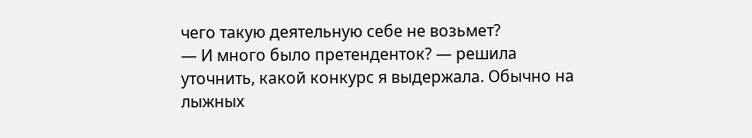чего такую деятельную себе не возьмет?
— И много было претенденток? — решила уточнить, какой конкурс я выдержала. Обычно на лыжных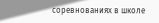соревнованиях в школе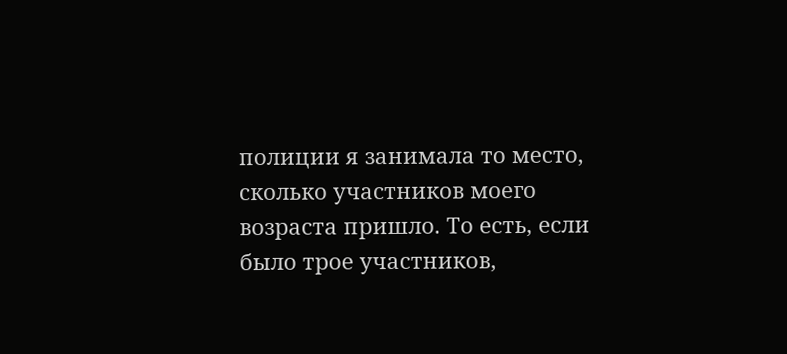полиции я занимала то место, сколько участников моего возраста пришло. То есть, если было трое участников,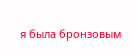я была бронзовым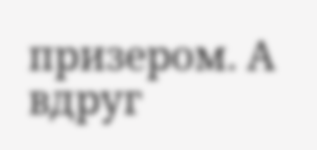призером. А вдруг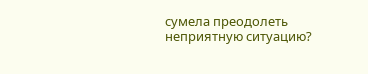сумела преодолеть неприятную ситуацию?